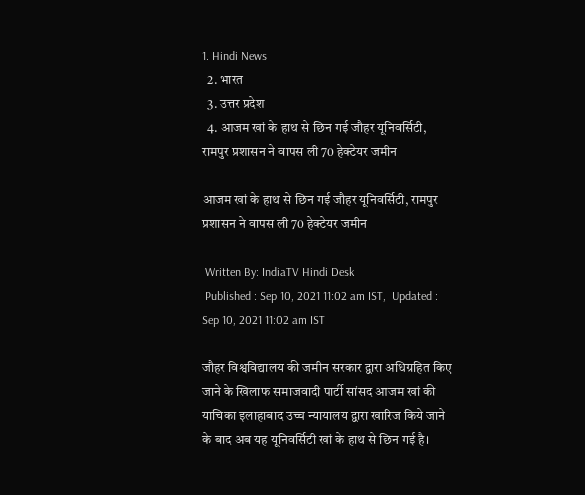1. Hindi News
  2. भारत
  3. उत्तर प्रदेश
  4. आजम खां के हाथ से छिन गई जौहर यूनिवर्सिटी, रामपुर प्रशासन ने वापस ली 70 हेक्टेयर जमीन

आजम खां के हाथ से छिन गई जौहर यूनिवर्सिटी, रामपुर प्रशासन ने वापस ली 70 हेक्टेयर जमीन

 Written By: IndiaTV Hindi Desk
 Published : Sep 10, 2021 11:02 am IST,  Updated : Sep 10, 2021 11:02 am IST

जौहर विश्वविद्यालय की जमीन सरकार द्वारा अधिग्रहित किए जाने के खिलाफ समाजवादी पार्टी सांसद आजम खां की याचिका इलाहाबाद उच्च न्यायालय द्वारा खारिज किये जाने के बाद अब यह यूनिवर्सिटी खां के हाथ से छिन गई है।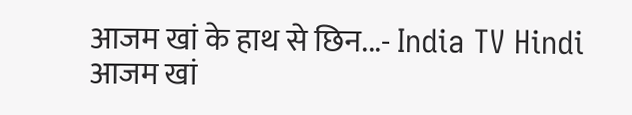आजम खां के हाथ से छिन...- India TV Hindi
आजम खां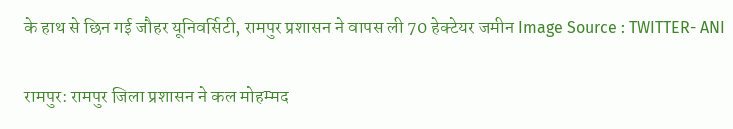के हाथ से छिन गई जौहर यूनिवर्सिटी, रामपुर प्रशासन ने वापस ली 70 हेक्टेयर जमीन Image Source : TWITTER- ANI

रामपुर: रामपुर जिला प्रशासन ने कल मोहम्मद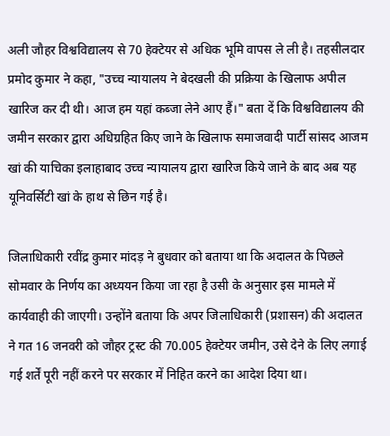अली जौहर विश्वविद्यालय से 70 हेक्टेयर से अधिक भूमि वापस ले ली है। तहसीलदार प्रमोद कुमार ने कहा, "उच्च न्यायालय ने बेदखली की प्रक्रिया के खिलाफ अपील खारिज कर दी थी। आज हम यहां कब्जा लेने आए हैं।" बता दें कि विश्वविद्यालय की जमीन सरकार द्वारा अधिग्रहित किए जाने के खिलाफ समाजवादी पार्टी सांसद आजम खां की याचिका इलाहाबाद उच्च न्यायालय द्वारा खारिज किये जाने के बाद अब यह यूनिवर्सिटी खां के हाथ से छिन गई है।

जिलाधिकारी रवींद्र कुमार मांदड़ ने बुधवार को बताया था कि अदालत के पिछले सोमवार के निर्णय का अध्ययन किया जा रहा है उसी के अनुसार इस मामले में कार्यवाही की जाएगी। उन्होंने बताया कि अपर जिलाधिकारी (प्रशासन) की अदालत ने गत 16 जनवरी को जौहर ट्रस्ट की 70.005 हेक्टेयर जमीन, उसे देने के लिए लगाई गई शर्तें पूरी नहीं करने पर सरकार में निहित करने का आदेश दिया था।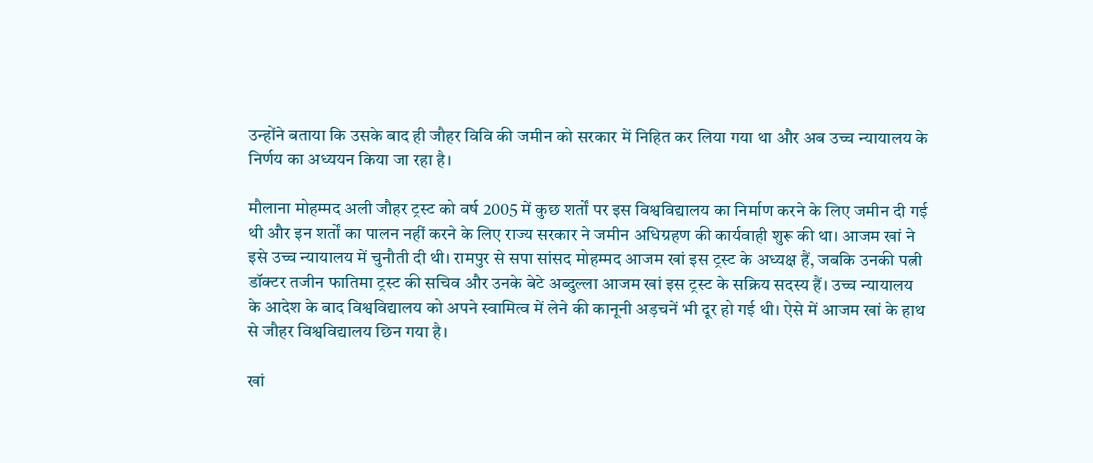उन्होंने बताया कि उसके बाद ही जौहर विवि की जमीन को सरकार में निहित कर लिया गया था और अब उच्च न्यायालय के निर्णय का अध्ययन किया जा रहा है।

मौलाना मोहम्मद अली जौहर ट्रस्ट को वर्ष 2005 में कुछ शर्तों पर इस विश्वविद्यालय का निर्माण करने के लिए जमीन दी गई थी और इन शर्तों का पालन नहीं करने के लिए राज्य सरकार ने जमीन अधिग्रहण की कार्यवाही शुरू की था। आजम खां ने इसे उच्च न्यायालय में चुनौती दी थी। रामपुर से सपा सांसद मोहम्मद आजम खां इस ट्रस्ट के अध्यक्ष हैं, जबकि उनकी पत्नी डॉक्टर तजीन फातिमा ट्रस्ट की सचिव और उनके बेटे अब्दुल्ला आजम खां इस ट्रस्ट के सक्रिय सदस्य हैं। उच्च न्यायालय के आदेश के बाद विश्वविद्यालय को अपने स्वामित्व में लेने की कानूनी अड़चनें भी दूर हो गई थी। ऐसे में आजम खां के हाथ से जौहर विश्वविद्यालय छिन गया है।

खां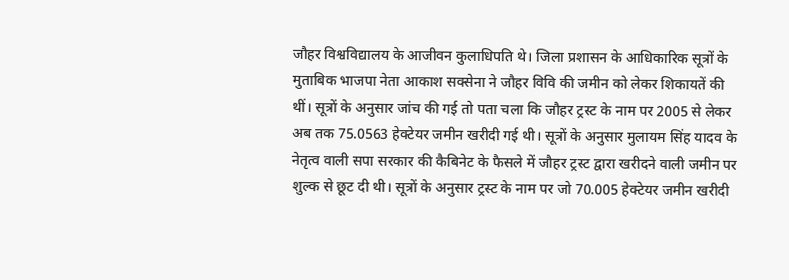जौहर विश्वविद्यालय के आजीवन कुलाधिपति थे। जिला प्रशासन के आधिकारिक सूत्रों के मुताबिक भाजपा नेता आकाश सक्सेना ने जौहर विवि की जमीन को लेकर शिकायतें की थीं। सूत्रों के अनुसार जांच की गई तो पता चला कि जौहर ट्रस्ट के नाम पर 2005 से लेकर अब तक 75.0563 हेक्टेयर जमीन खरीदी गई थी। सूत्रों के अनुसार मुलायम सिंह यादव के नेतृत्व वाली सपा सरकार की कैबिनेट के फैसले में जौहर ट्रस्ट द्वारा खरीदने वाली जमीन पर शुल्क से छूट दी थी। सूत्रों के अनुसार ट्रस्ट के नाम पर जो 70.005 हेक्टेयर जमीन खरीदी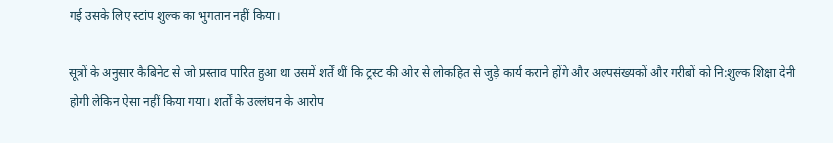गई उसके लिए स्टांप शुल्क का भुगतान नहीं किया।

सूत्रों के अनुसार कैबिनेट से जो प्रस्ताव पारित हुआ था उसमें शर्तें थीं कि ट्रस्ट की ओर से लोकहित से जुड़े कार्य कराने होंगे और अल्पसंख्यकों और गरीबों को नि:शुल्क शिक्षा देनी होगी लेकिन ऐसा नहीं किया गया। शर्तों के उल्लंघन के आरोप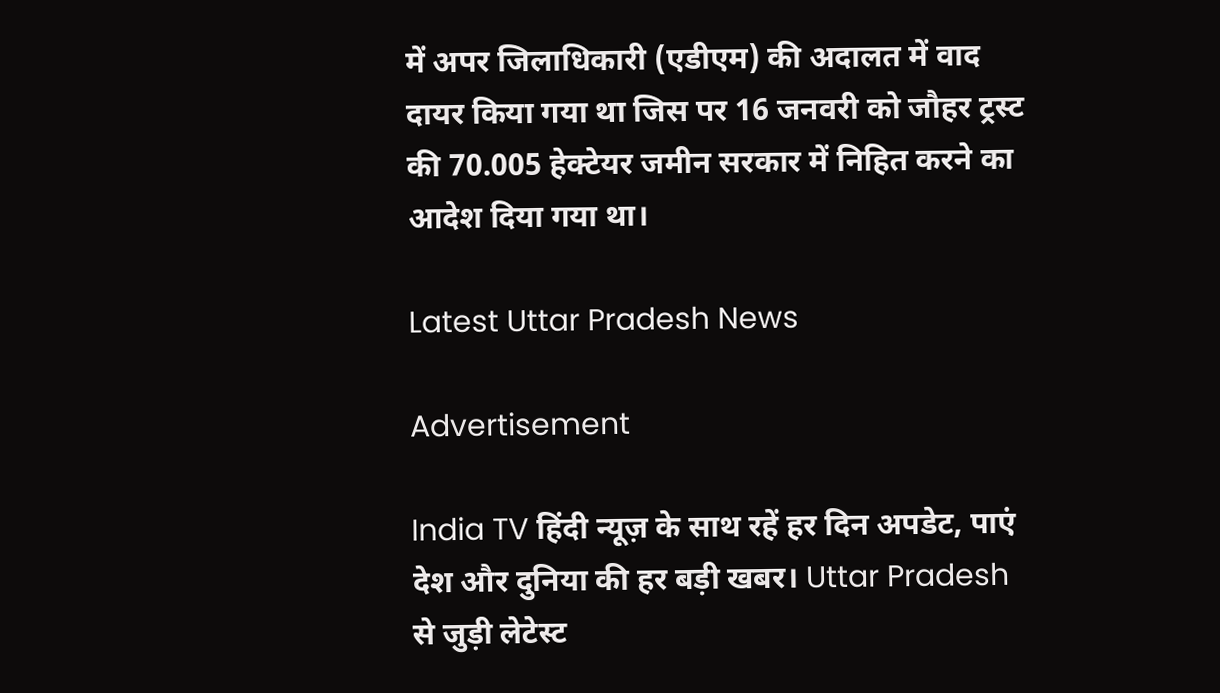में अपर जिलाधिकारी (एडीएम) की अदालत में वाद दायर किया गया था जिस पर 16 जनवरी को जौहर ट्रस्ट की 70.005 हेक्टेयर जमीन सरकार में निहित करने का आदेश दिया गया था।

Latest Uttar Pradesh News

Advertisement

India TV हिंदी न्यूज़ के साथ रहें हर दिन अपडेट, पाएं देश और दुनिया की हर बड़ी खबर। Uttar Pradesh से जुड़ी लेटेस्ट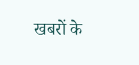खबरों के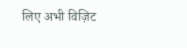लिए अभी विज़िट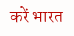करें भारत